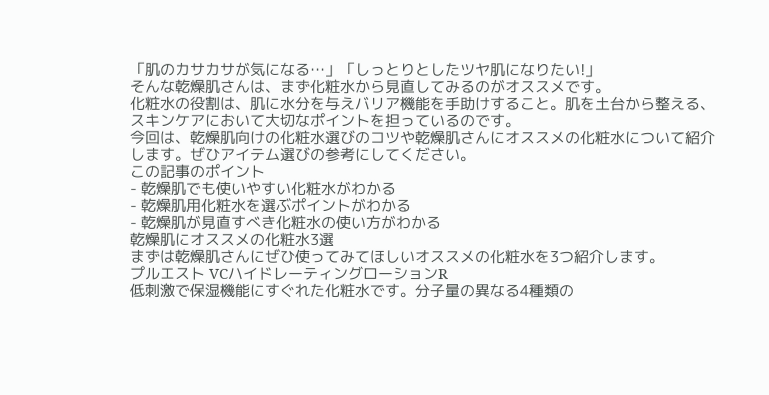「肌のカサカサが気になる…」「しっとりとしたツヤ肌になりたい!」
そんな乾燥肌さんは、まず化粧水から見直してみるのがオススメです。
化粧水の役割は、肌に水分を与えバリア機能を手助けすること。肌を土台から整える、スキンケアにおいて大切なポイントを担っているのです。
今回は、乾燥肌向けの化粧水選びのコツや乾燥肌さんにオススメの化粧水について紹介します。ぜひアイテム選びの参考にしてください。
この記事のポイント
- 乾燥肌でも使いやすい化粧水がわかる
- 乾燥肌用化粧水を選ぶポイントがわかる
- 乾燥肌が見直すべき化粧水の使い方がわかる
乾燥肌にオススメの化粧水3選
まずは乾燥肌さんにぜひ使ってみてほしいオススメの化粧水を3つ紹介します。
プルエスト VCハイドレーティングローションR
低刺激で保湿機能にすぐれた化粧水です。分子量の異なる4種類の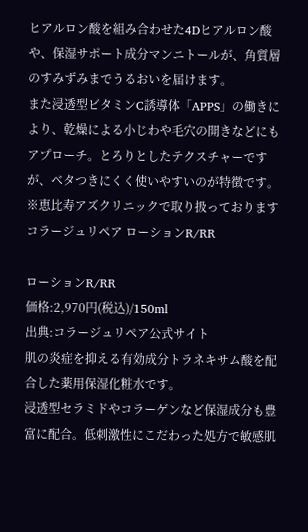ヒアルロン酸を組み合わせた4Dヒアルロン酸や、保湿サポート成分マンニトールが、角質層のすみずみまでうるおいを届けます。
また浸透型ビタミンC誘導体「APPS」の働きにより、乾燥による小じわや毛穴の開きなどにもアプローチ。とろりとしたテクスチャーですが、ベタつきにくく使いやすいのが特徴です。
※恵比寿アズクリニックで取り扱っております
コラージュリペア ローションR/RR

ローションR/RR
価格:2,970円(税込)/150ml
出典:コラージュリペア公式サイト
肌の炎症を抑える有効成分トラネキサム酸を配合した薬用保湿化粧水です。
浸透型セラミドやコラーゲンなど保湿成分も豊富に配合。低刺激性にこだわった処方で敏感肌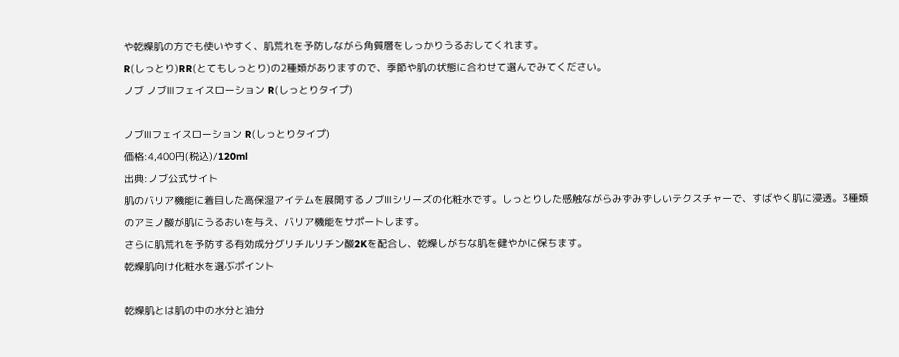や乾燥肌の方でも使いやすく、肌荒れを予防しながら角質層をしっかりうるおしてくれます。
R(しっとり)RR(とてもしっとり)の2種類がありますので、季節や肌の状態に合わせて選んでみてください。
ノブ ノブⅢフェイスローション R(しっとりタイプ)

ノブⅢフェイスローション R(しっとりタイプ)
価格:4,400円(税込)/120ml
出典:ノブ公式サイト
肌のバリア機能に着目した高保湿アイテムを展開するノブⅢシリーズの化粧水です。しっとりした感触ながらみずみずしいテクスチャーで、すばやく肌に浸透。3種類のアミノ酸が肌にうるおいを与え、バリア機能をサポートします。
さらに肌荒れを予防する有効成分グリチルリチン酸2Kを配合し、乾燥しがちな肌を健やかに保ちます。
乾燥肌向け化粧水を選ぶポイント

乾燥肌とは肌の中の水分と油分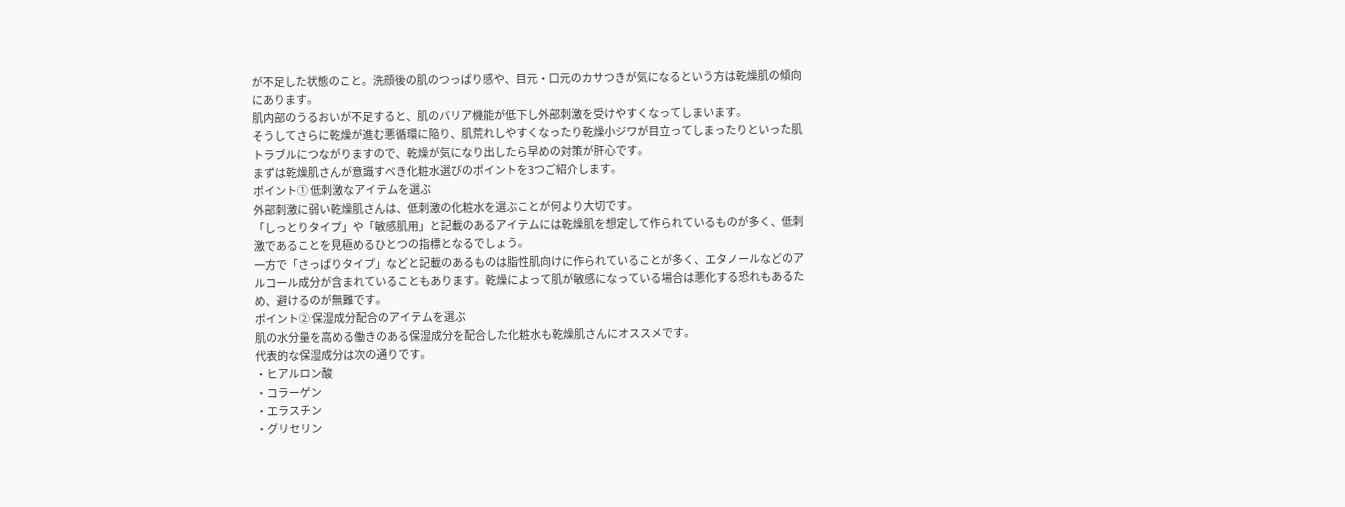が不足した状態のこと。洗顔後の肌のつっぱり感や、目元・口元のカサつきが気になるという方は乾燥肌の傾向にあります。
肌内部のうるおいが不足すると、肌のバリア機能が低下し外部刺激を受けやすくなってしまいます。
そうしてさらに乾燥が進む悪循環に陥り、肌荒れしやすくなったり乾燥小ジワが目立ってしまったりといった肌トラブルにつながりますので、乾燥が気になり出したら早めの対策が肝心です。
まずは乾燥肌さんが意識すべき化粧水選びのポイントを3つご紹介します。
ポイント① 低刺激なアイテムを選ぶ
外部刺激に弱い乾燥肌さんは、低刺激の化粧水を選ぶことが何より大切です。
「しっとりタイプ」や「敏感肌用」と記載のあるアイテムには乾燥肌を想定して作られているものが多く、低刺激であることを見極めるひとつの指標となるでしょう。
一方で「さっぱりタイプ」などと記載のあるものは脂性肌向けに作られていることが多く、エタノールなどのアルコール成分が含まれていることもあります。乾燥によって肌が敏感になっている場合は悪化する恐れもあるため、避けるのが無難です。
ポイント② 保湿成分配合のアイテムを選ぶ
肌の水分量を高める働きのある保湿成分を配合した化粧水も乾燥肌さんにオススメです。
代表的な保湿成分は次の通りです。
・ヒアルロン酸
・コラーゲン
・エラスチン
・グリセリン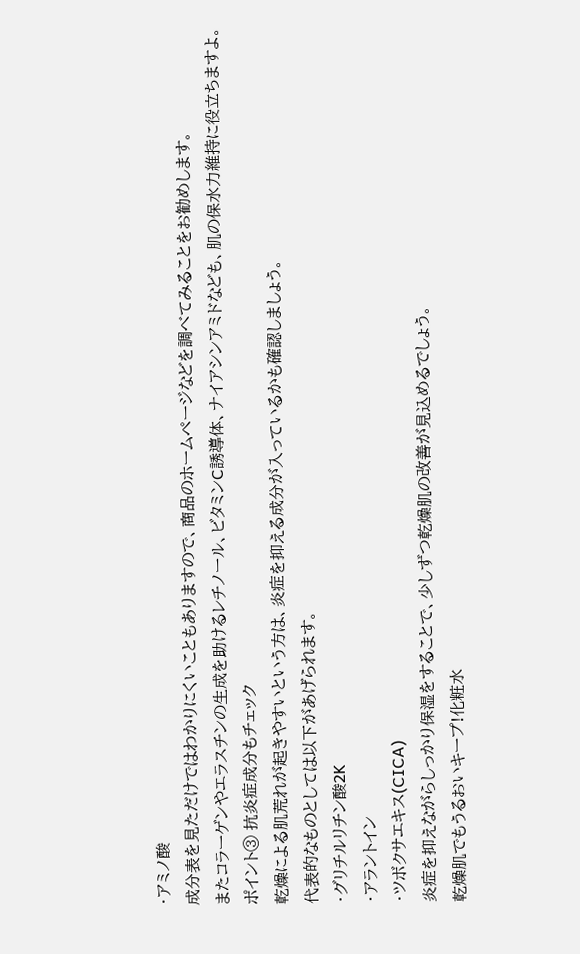・アミノ酸
成分表を見ただけではわかりにくいこともありますので、商品のホームページなどを調べてみることをお勧めします。
またコラーゲンやエラスチンの生成を助けるレチノール、ビタミンC誘導体、ナイアシンアミドなども、肌の保水力維持に役立ちますよ。
ポイント③ 抗炎症成分もチェック
乾燥による肌荒れが起きやすいという方は、炎症を抑える成分が入っているかも確認しましょう。
代表的なものとしては以下があげられます。
・グリチルリチン酸2K
・アラントイン
・ツボクサエキス(CICA)
炎症を抑えながらしっかり保湿をすることで、少しずつ乾燥肌の改善が見込めるでしょう。
乾燥肌でもうるおいキープ!化粧水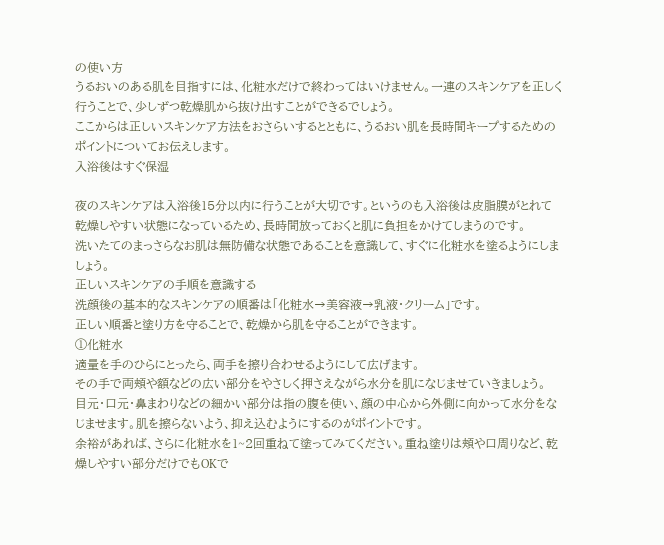の使い方
うるおいのある肌を目指すには、化粧水だけで終わってはいけません。一連のスキンケアを正しく行うことで、少しずつ乾燥肌から抜け出すことができるでしょう。
ここからは正しいスキンケア方法をおさらいするとともに、うるおい肌を長時間キープするためのポイントについてお伝えします。
入浴後はすぐ保湿

夜のスキンケアは入浴後15分以内に行うことが大切です。というのも入浴後は皮脂膜がとれて乾燥しやすい状態になっているため、長時間放っておくと肌に負担をかけてしまうのです。
洗いたてのまっさらなお肌は無防備な状態であることを意識して、すぐに化粧水を塗るようにしましょう。
正しいスキンケアの手順を意識する
洗顔後の基本的なスキンケアの順番は「化粧水→美容液→乳液・クリーム」です。
正しい順番と塗り方を守ることで、乾燥から肌を守ることができます。
①化粧水
適量を手のひらにとったら、両手を擦り合わせるようにして広げます。
その手で両頬や額などの広い部分をやさしく押さえながら水分を肌になじませていきましょう。
目元・口元・鼻まわりなどの細かい部分は指の腹を使い、顔の中心から外側に向かって水分をなじませます。肌を擦らないよう、抑え込むようにするのがポイントです。
余裕があれば、さらに化粧水を1~2回重ねて塗ってみてください。重ね塗りは頬や口周りなど、乾燥しやすい部分だけでもOKで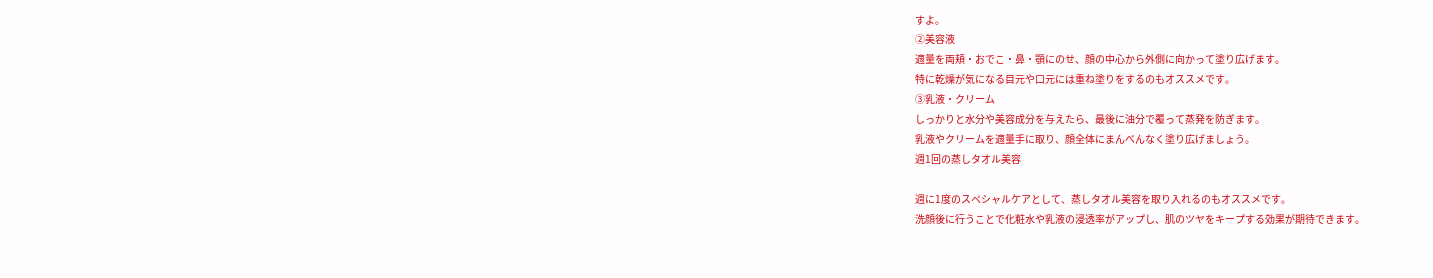すよ。
②美容液
適量を両頬・おでこ・鼻・顎にのせ、顔の中心から外側に向かって塗り広げます。
特に乾燥が気になる目元や口元には重ね塗りをするのもオススメです。
③乳液・クリーム
しっかりと水分や美容成分を与えたら、最後に油分で覆って蒸発を防ぎます。
乳液やクリームを適量手に取り、顔全体にまんべんなく塗り広げましょう。
週1回の蒸しタオル美容

週に1度のスペシャルケアとして、蒸しタオル美容を取り入れるのもオススメです。
洗顔後に行うことで化粧水や乳液の浸透率がアップし、肌のツヤをキープする効果が期待できます。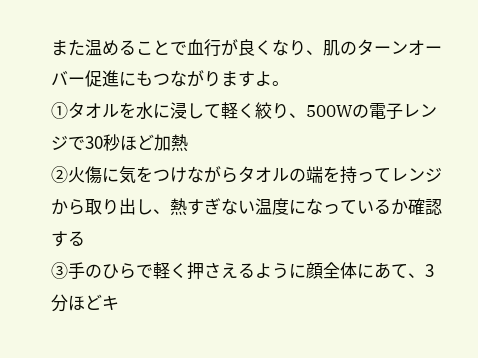また温めることで血行が良くなり、肌のターンオーバー促進にもつながりますよ。
①タオルを水に浸して軽く絞り、500Wの電子レンジで30秒ほど加熱
②火傷に気をつけながらタオルの端を持ってレンジから取り出し、熱すぎない温度になっているか確認する
③手のひらで軽く押さえるように顔全体にあて、3分ほどキ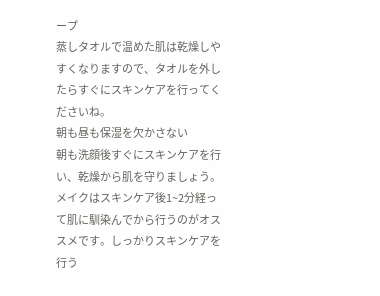ープ
蒸しタオルで温めた肌は乾燥しやすくなりますので、タオルを外したらすぐにスキンケアを行ってくださいね。
朝も昼も保湿を欠かさない
朝も洗顔後すぐにスキンケアを行い、乾燥から肌を守りましょう。
メイクはスキンケア後1~2分経って肌に馴染んでから行うのがオススメです。しっかりスキンケアを行う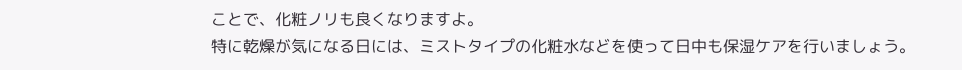ことで、化粧ノリも良くなりますよ。
特に乾燥が気になる日には、ミストタイプの化粧水などを使って日中も保湿ケアを行いましょう。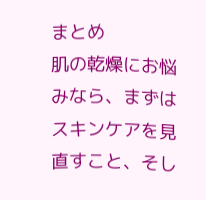まとめ
肌の乾燥にお悩みなら、まずはスキンケアを見直すこと、そし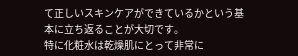て正しいスキンケアができているかという基本に立ち返ることが大切です。
特に化粧水は乾燥肌にとって非常に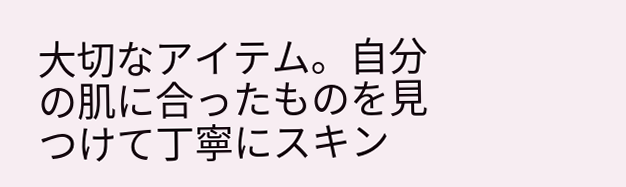大切なアイテム。自分の肌に合ったものを見つけて丁寧にスキン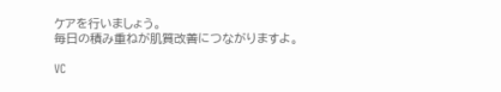ケアを行いましょう。
毎日の積み重ねが肌質改善につながりますよ。

VC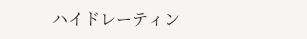ハイドレーティン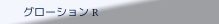グローション R